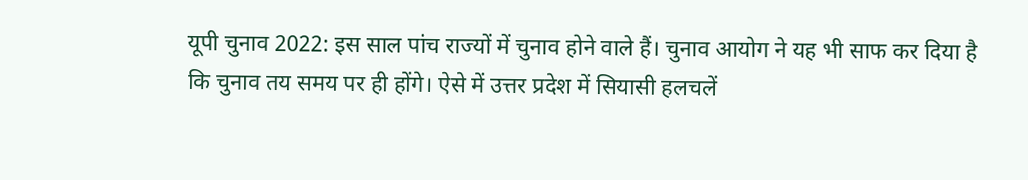यूपी चुनाव 2022: इस साल पांच राज्यों में चुनाव होने वाले हैं। चुनाव आयोग ने यह भी साफ कर दिया है कि चुनाव तय समय पर ही होंगे। ऐसे में उत्तर प्रदेश में सियासी हलचलें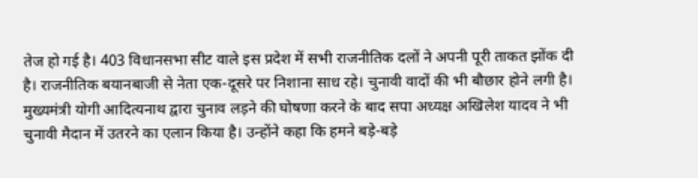तेज हो गई है। 403 विधानसभा सीट वाले इस प्रदेश में सभी राजनीतिक दलों ने अपनी पूरी ताकत झोंक दी है। राजनीतिक बयानबाजी से नेता एक-दूसरे पर निशाना साध रहे। चुनावी वादों की भी बौछार होने लगी है।
मुख्यमंत्री योगी आदित्यनाथ द्वारा चुनाव लड़ने की घोषणा करने के बाद सपा अध्यक्ष अखिलेश यादव ने भी चुनावी मैदान में उतरने का एलान किया है। उन्होंने कहा कि हमने बड़े-बड़े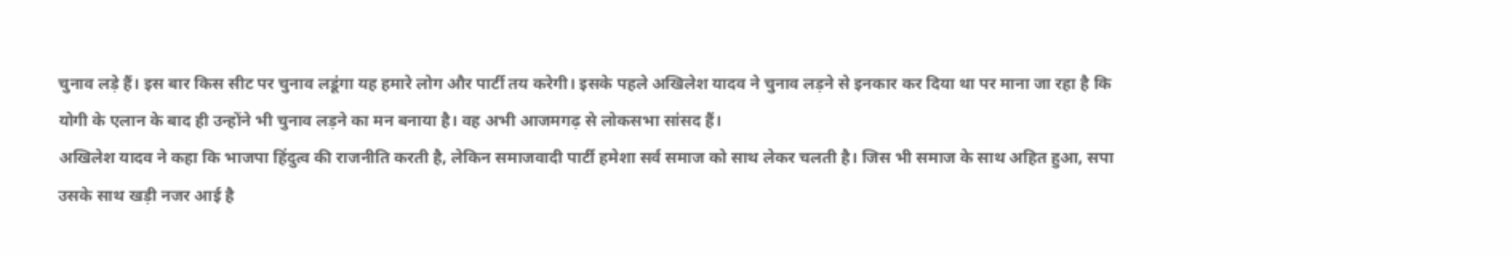चुनाव लड़े हैं। इस बार किस सीट पर चुनाव लडूंगा यह हमारे लोग और पार्टी तय करेगी। इसके पहले अखिलेश यादव ने चुनाव लड़ने से इनकार कर दिया था पर माना जा रहा है कि योगी के एलान के बाद ही उन्होंने भी चुनाव लड़ने का मन बनाया है। वह अभी आजमगढ़ से लोकसभा सांसद हैं।
अखिलेश यादव ने कहा कि भाजपा हिंदुत्व की राजनीति करती है, लेकिन समाजवादी पार्टी हमेशा सर्व समाज को साथ लेकर चलती है। जिस भी समाज के साथ अहित हुआ, सपा उसके साथ खड़ी नजर आई है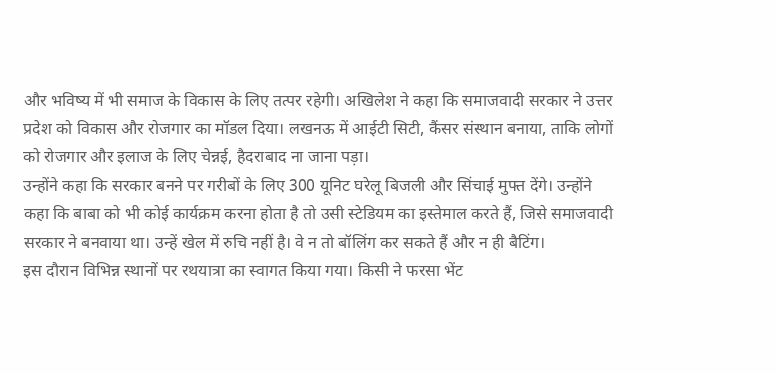और भविष्य में भी समाज के विकास के लिए तत्पर रहेगी। अखिलेश ने कहा कि समाजवादी सरकार ने उत्तर प्रदेश को विकास और रोजगार का मॉडल दिया। लखनऊ में आईटी सिटी, कैंसर संस्थान बनाया, ताकि लोगों को रोजगार और इलाज के लिए चेन्नई, हैदराबाद ना जाना पड़ा।
उन्होंने कहा कि सरकार बनने पर गरीबों के लिए 300 यूनिट घरेलू बिजली और सिंचाई मुफ्त देंगे। उन्होंने कहा कि बाबा को भी कोई कार्यक्रम करना होता है तो उसी स्टेडियम का इस्तेमाल करते हैं, जिसे समाजवादी सरकार ने बनवाया था। उन्हें खेल में रुचि नहीं है। वे न तो बॉलिंग कर सकते हैं और न ही बैटिंग।
इस दौरान विभिन्न स्थानों पर रथयात्रा का स्वागत किया गया। किसी ने फरसा भेंट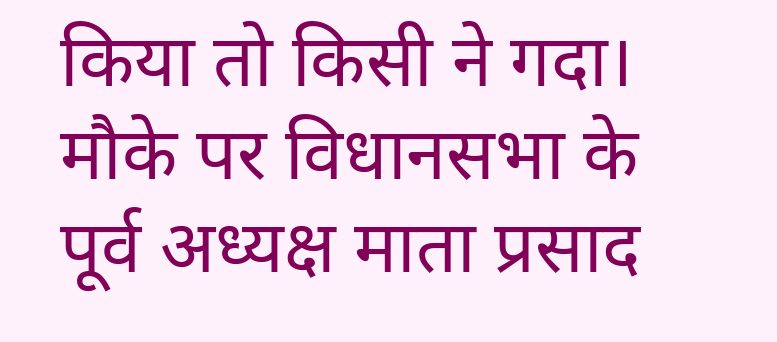किया तो किसी ने गदा। मौके पर विधानसभा के पूर्व अध्यक्ष माता प्रसाद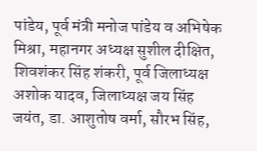पांडेय, पूर्व मंत्री मनोज पांडेय व अभिषेक मिश्रा, महानगर अध्यक्ष सुशील दीक्षित, शिवशंकर सिंह शंकरी, पूर्व जिलाध्यक्ष अशोक यादव, जिलाध्यक्ष जय सिंह जयंत, डा. आशुतोष वर्मा, सौरभ सिंह,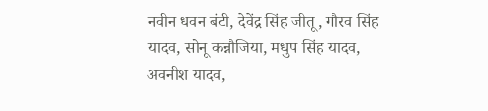नवीन धवन बंटी, देवेंद्र सिंह जीतू, गौरव सिंह यादव, सोनू कन्नौजिया, मधुप सिंह यादव, अवनीश यादव,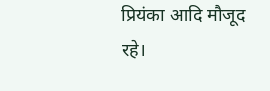प्रियंका आदि मौजूद रहे।